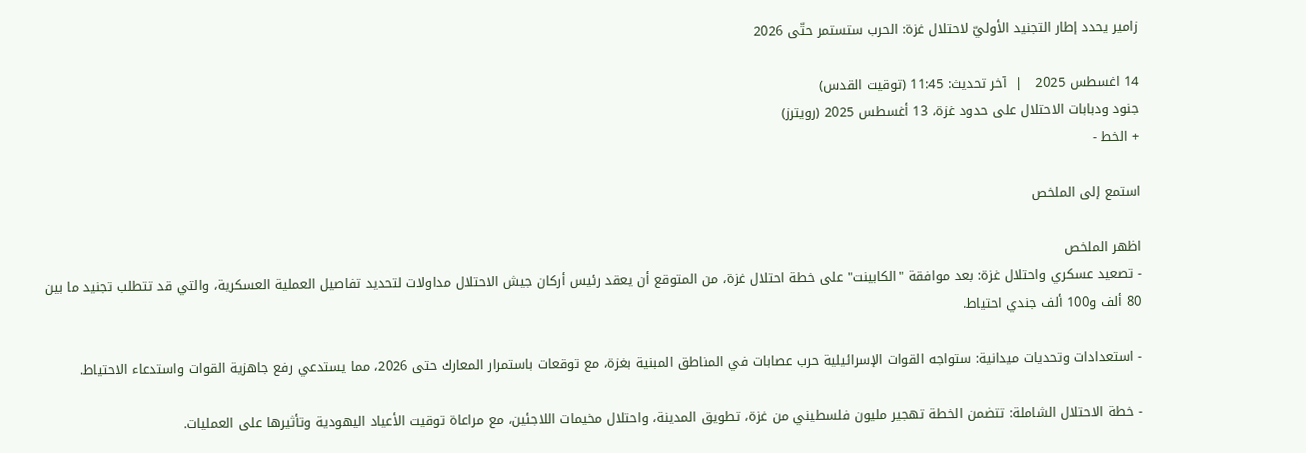زامير يحدد إطار التجنيد الأوليّ لاحتلال غزة: الحرب ستستمر حتّى 2026

14 اغسطس 2025   |  آخر تحديث: 11:45 (توقيت القدس)
جنود ودبابات الاحتلال على حدود غزة، 13 أغسطس 2025 (رويترز)
+ الخط -

استمع إلى الملخص

اظهر الملخص
- تصعيد عسكري واحتلال غزة: بعد موافقة "الكابينت" على خطة احتلال غزة، من المتوقع أن يعقد رئيس أركان جيش الاحتلال مداولات لتحديد تفاصيل العملية العسكرية، والتي قد تتطلب تجنيد ما بين 80 ألف و100 ألف جندي احتياط.

- استعدادات وتحديات ميدانية: ستواجه القوات الإسرائيلية حرب عصابات في المناطق المبنية بغزة، مع توقعات باستمرار المعارك حتى 2026، مما يستدعي رفع جاهزية القوات واستدعاء الاحتياط.

- خطة الاحتلال الشاملة: تتضمن الخطة تهجير مليون فلسطيني من غزة، تطويق المدينة، واحتلال مخيمات اللاجئين، مع مراعاة توقيت الأعياد اليهودية وتأثيرها على العمليات.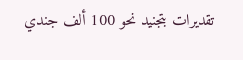تقديرات بتجنيد نحو 100 ألف جندي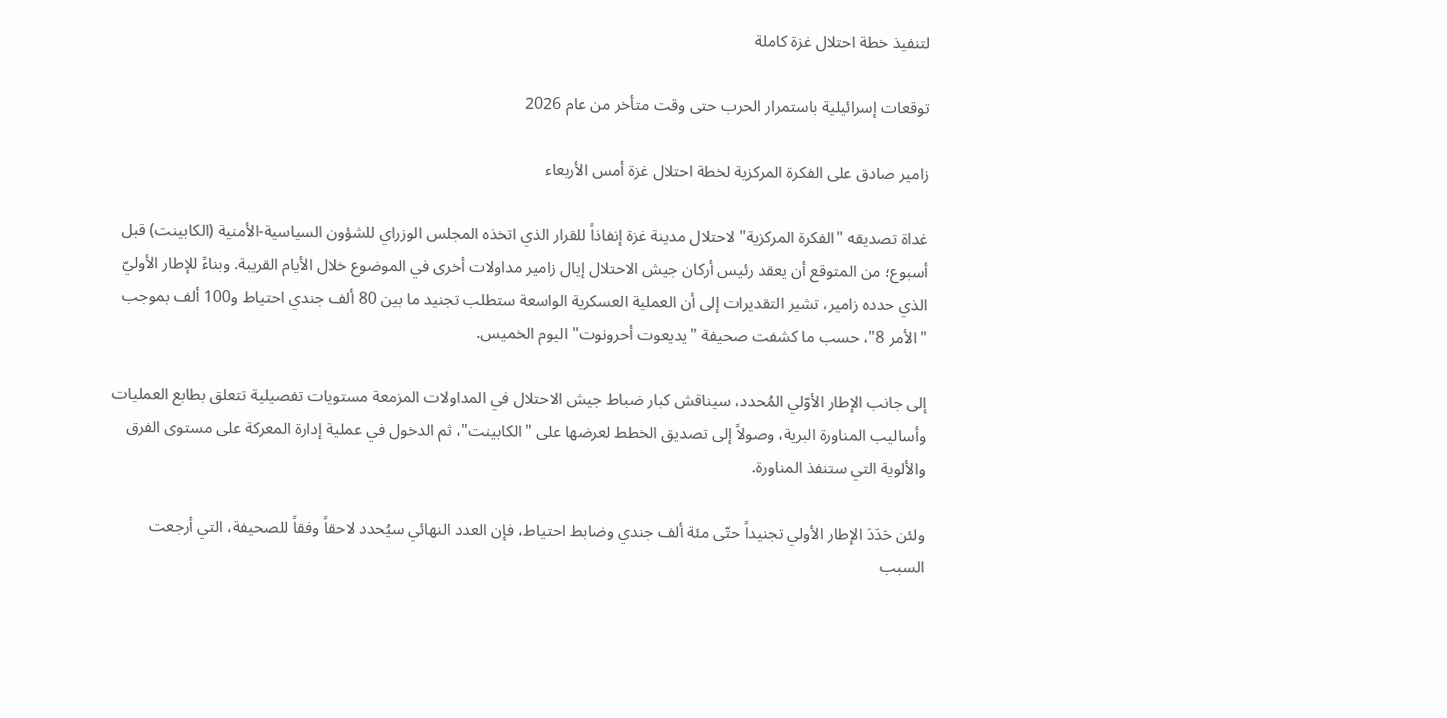لتنفيذ خطة احتلال غزة كاملة

توقعات إسرائيلية باستمرار الحرب حتى وقت متأخر من عام 2026

زامير صادق على الفكرة المركزية لخطة احتلال غزة أمس الأربعاء

غداة تصديقه "الفكرة المركزية" لاحتلال مدينة غزة إنفاذاً للقرار الذي اتخذه المجلس الوزراي للشؤون السياسية-الأمنية (الكابينت) قبل أسبوع؛ من المتوقع أن يعقد رئيس أركان جيش الاحتلال إيال زامير مداولات أخرى في الموضوع خلال الأيام القريبة. وبناءً للإطار الأوليّ الذي حدده زامير، تشير التقديرات إلى أن العملية العسكرية الواسعة ستطلب تجنيد ما بين 80 ألف جندي احتياط و100 ألف بموجب "الأمر 8"، حسب ما كشفت صحيفة "يديعوت أحرونوت" اليوم الخميس.

إلى جانب الإطار الأوّلي المُحدد، سيناقش كبار ضباط جيش الاحتلال في المداولات المزمعة مستويات تفصيلية تتعلق بطابع العمليات وأساليب المناورة البرية، وصولاً إلى تصديق الخطط لعرضها على "الكابينت"، ثم الدخول في عملية إدارة المعركة على مستوى الفرق والألوية التي ستنفذ المناورة.

ولئن حَدَدَ الإطار الأولي تجنيداً حتّى مئة ألف جندي وضابط احتياط، فإن العدد النهائي سيُحدد لاحقاً وفقاً للصحيفة، التي أرجعت السبب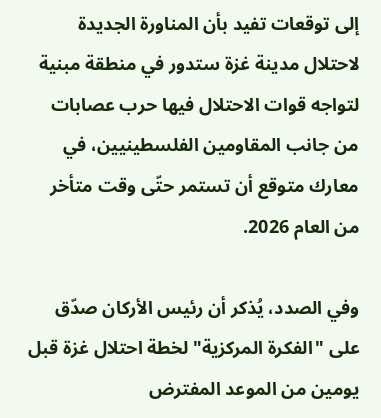إلى توقعات تفيد بأن المناورة الجديدة لاحتلال مدينة غزة ستدور في منطقة مبنية لتواجه قوات الاحتلال فيها حرب عصابات من جانب المقاومين الفلسطينيين، في معارك متوقع أن تستمر حتّى وقت متأخر من العام 2026.

وفي الصدد، يُذكر أن رئيس الأركان صدّق على "الفكرة المركزية" لخطة احتلال غزة قبل يومين من الموعد المفترض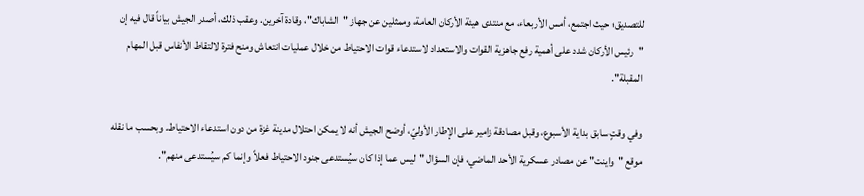للتصديق؛ حيث اجتمع، أمس الأربعاء، مع منتدى هيئة الأركان العامة، وممثلين عن جهاز "الشاباك"، وقادة آخرين. وعقب ذلك، أصدر الجيش بياناً قال فيه إن "رئيس الأركان شدد على أهمية رفع جاهزية القوات والاستعداد لاستدعاء قوات الاحتياط من خلال عمليات انتعاش ومنح فترة لالتقاط الأنفاس قبل المهام المقبلة".

وفي وقتٍ سابق بداية الأسبوع، وقبل مصادقة زامير على الإطار الأوليّ، أوضح الجيش أنه لا يمكن احتلال مدينة غزة من دون استدعاء الاحتياط. وبحسب ما نقله موقع "واينت" عن مصادر عسكرية الأحد الماضي، فإن السؤال "ليس عما إذا كان سيُستدعى جنود الاحتياط فعلاً وإنما كم سيُستدعى منهم".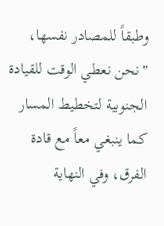وطبقاً للمصادر نفسها، "نحن نعطي الوقت للقيادة الجنوبية لتخطيط المسار كما ينبغي معاً مع قادة الفرق، وفي النهاية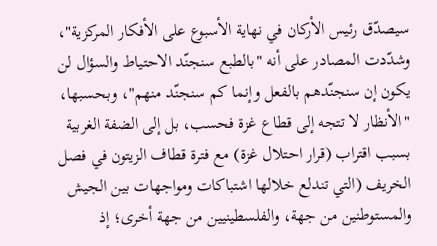سيصدّق رئيس الأركان في نهاية الأسبوع على الأفكار المركزية"، وشدّدت المصادر على أنه "بالطبع سنجنّد الاحتياط والسؤال لن يكون إن سنجنّدهم بالفعل وإنما كم سنجنّد منهم"، وبحسبها، "الأنظار لا تتجه إلى قطاع غزة فحسب، بل إلى الضفة الغربية بسبب اقتراب (قرار احتلال غزة) مع فترة قطاف الزيتون في فصل الخريف (التي تندلع خلالها اشتباكات ومواجهات بين الجيش والمستوطنين من جهة، والفلسطينيين من جهة أخرى؛ إذ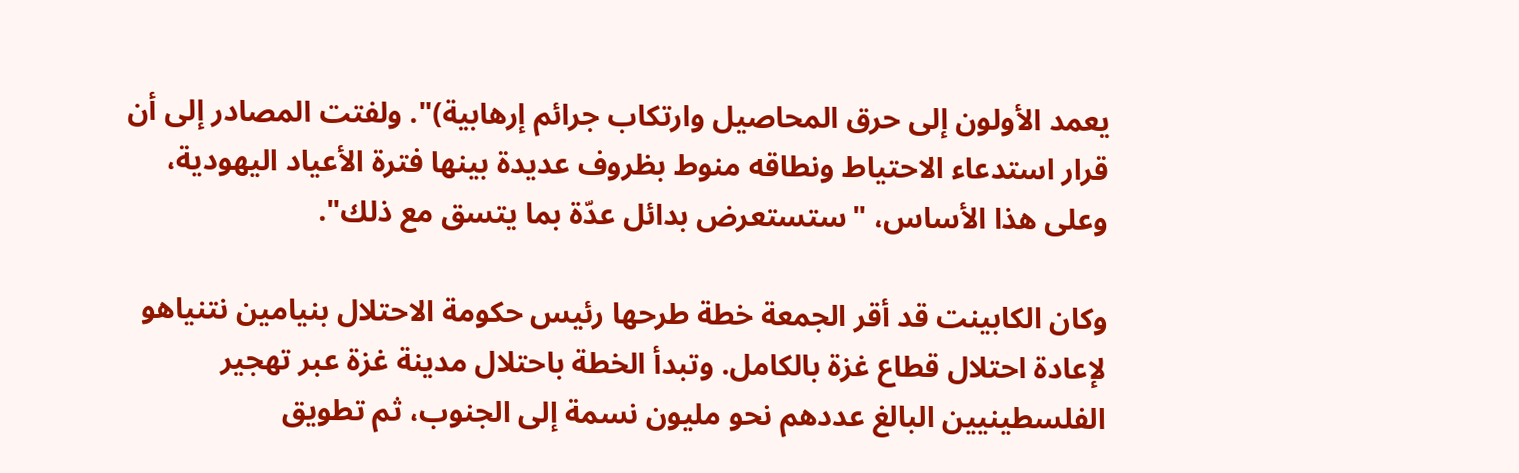يعمد الأولون إلى حرق المحاصيل وارتكاب جرائم إرهابية)". ولفتت المصادر إلى أن قرار استدعاء الاحتياط ونطاقه منوط بظروف عديدة بينها فترة الأعياد اليهودية، وعلى هذا الأساس، "ستستعرض بدائل عدّة بما يتسق مع ذلك".

وكان الكابينت قد أقر الجمعة خطة طرحها رئيس حكومة الاحتلال بنيامين نتنياهو لإعادة احتلال قطاع غزة بالكامل. وتبدأ الخطة باحتلال مدينة غزة عبر تهجير الفلسطينيين البالغ عددهم نحو مليون نسمة إلى الجنوب، ثم تطويق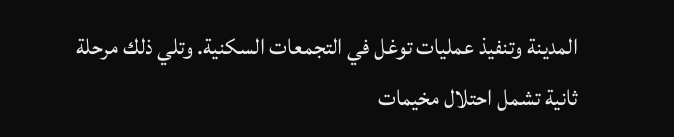المدينة وتنفيذ عمليات توغل في التجمعات السكنية. وتلي ذلك مرحلة ثانية تشمل احتلال مخيمات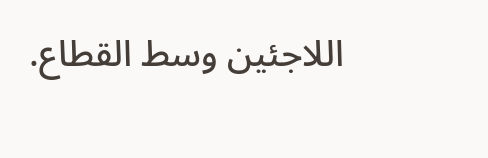اللاجئين وسط القطاع.